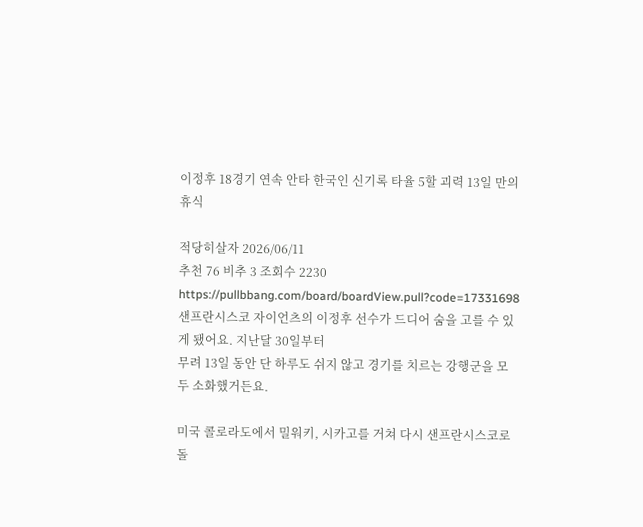이정후 18경기 연속 안타 한국인 신기록 타율 5할 괴력 13일 만의 휴식

적당히살자 2026/06/11
추천 76 비추 3 조회수 2230
https://pullbbang.com/board/boardView.pull?code=17331698
샌프란시스코 자이언츠의 이정후 선수가 드디어 숨을 고를 수 있게 됐어요. 지난달 30일부터
무려 13일 동안 단 하루도 쉬지 않고 경기를 치르는 강행군을 모두 소화했거든요.

미국 콜로라도에서 밀워키, 시카고를 거쳐 다시 샌프란시스코로 돌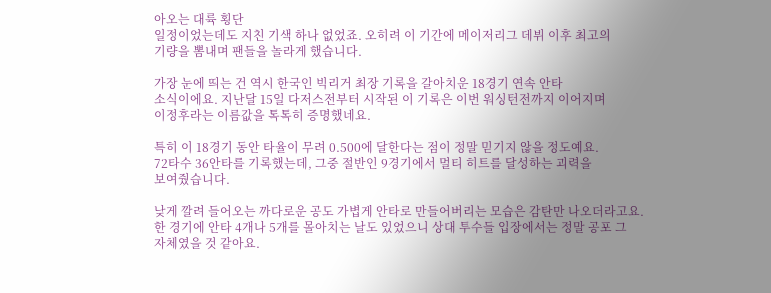아오는 대륙 횡단
일정이었는데도 지친 기색 하나 없었죠. 오히려 이 기간에 메이저리그 데뷔 이후 최고의
기량을 뽐내며 팬들을 놀라게 했습니다.

가장 눈에 띄는 건 역시 한국인 빅리거 최장 기록을 갈아치운 18경기 연속 안타
소식이에요. 지난달 15일 다저스전부터 시작된 이 기록은 이번 워싱턴전까지 이어지며
이정후라는 이름값을 톡톡히 증명했네요.

특히 이 18경기 동안 타율이 무려 0.500에 달한다는 점이 정말 믿기지 않을 정도예요.
72타수 36안타를 기록했는데, 그중 절반인 9경기에서 멀티 히트를 달성하는 괴력을
보여줬습니다.

낮게 깔려 들어오는 까다로운 공도 가볍게 안타로 만들어버리는 모습은 감탄만 나오더라고요.
한 경기에 안타 4개나 5개를 몰아치는 날도 있었으니 상대 투수들 입장에서는 정말 공포 그
자체였을 것 같아요.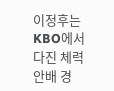이정후는 KBO에서 다진 체력 안배 경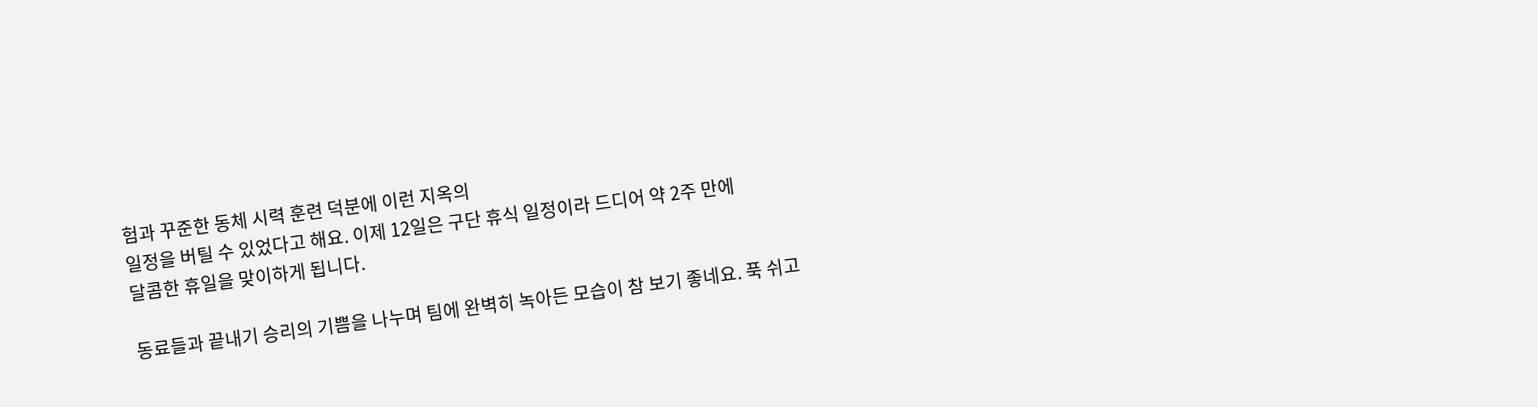험과 꾸준한 동체 시력 훈련 덕분에 이런 지옥의
일정을 버틸 수 있었다고 해요. 이제 12일은 구단 휴식 일정이라 드디어 약 2주 만에
달콤한 휴일을 맞이하게 됩니다.

동료들과 끝내기 승리의 기쁨을 나누며 팀에 완벽히 녹아든 모습이 참 보기 좋네요. 푹 쉬고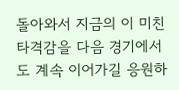돌아와서 지금의 이 미친 타격감을 다음 경기에서도 계속 이어가길 응원하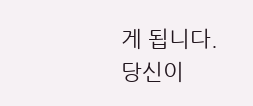게 됩니다.
당신이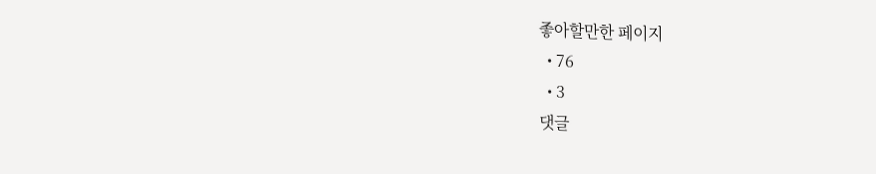좋아할만한 페이지
  • 76
  • 3
댓글